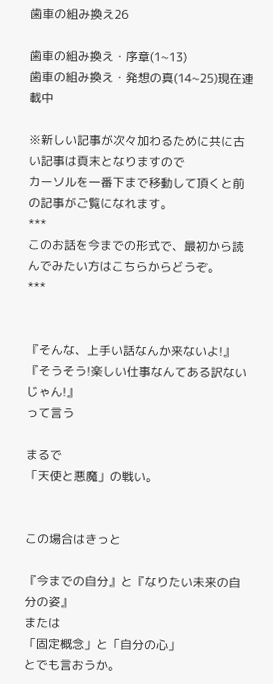歯車の組み換え26

歯車の組み換え・序章(1~13)
歯車の組み換え・発想の真(14~25)現在連載中

※新しい記事が次々加わるために共に古い記事は頁末となりますので
カーソルを一番下まで移動して頂くと前の記事がご覧になれます。
***
このお話を今までの形式で、最初から読んでみたい方はこちらからどうぞ。
***


『そんな、上手い話なんか来ないよ!』
『そうそう!楽しい仕事なんてある訳ないじゃん!』
って言う

まるで
「天使と悪魔」の戦い。


この場合はきっと

『今までの自分』と『なりたい未来の自分の姿』
または
「固定概念」と「自分の心」
とでも言おうか。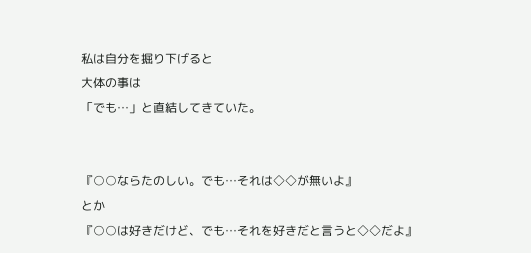私は自分を掘り下げると
大体の事は
「でも…」と直結してきていた。


『○○ならたのしい。でも…それは◇◇が無いよ』
とか
『○○は好きだけど、でも…それを好きだと言うと◇◇だよ』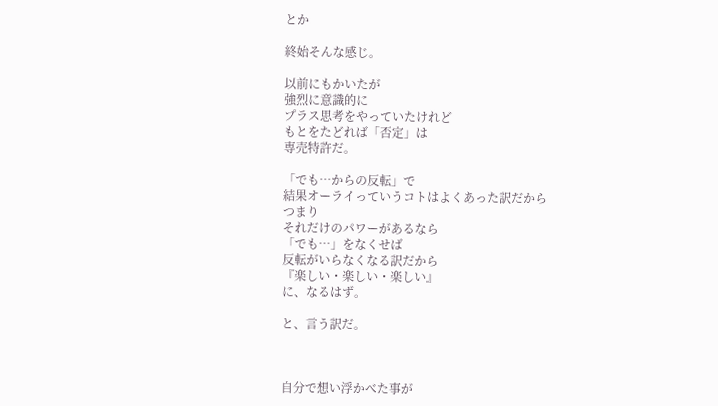とか

終始そんな感じ。

以前にもかいたが
強烈に意識的に
プラス思考をやっていたけれど
もとをたどれば「否定」は
専売特許だ。

「でも…からの反転」で
結果オーライっていうコトはよくあった訳だから
つまり
それだけのパワーがあるなら
「でも…」をなくせば
反転がいらなくなる訳だから
『楽しい・楽しい・楽しい』
に、なるはず。

と、言う訳だ。



自分で想い浮かべた事が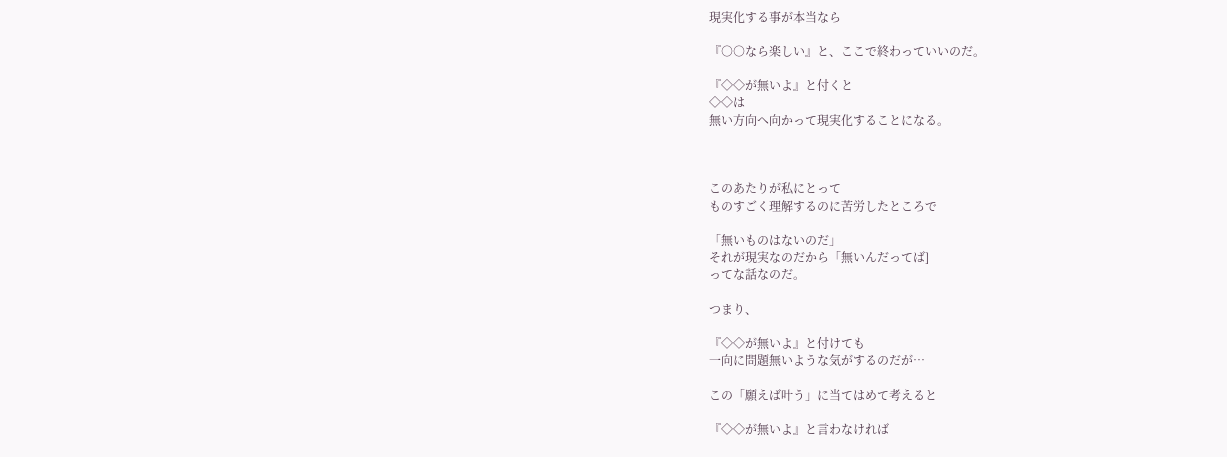現実化する事が本当なら

『○○なら楽しい』と、ここで終わっていいのだ。

『◇◇が無いよ』と付くと
◇◇は
無い方向へ向かって現実化することになる。



このあたりが私にとって
ものすごく理解するのに苦労したところで

「無いものはないのだ」
それが現実なのだから「無いんだってば]
ってな話なのだ。

つまり、

『◇◇が無いよ』と付けても
一向に問題無いような気がするのだが…

この「願えば叶う」に当てはめて考えると

『◇◇が無いよ』と言わなければ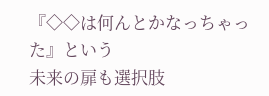『◇◇は何んとかなっちゃった』という
未来の扉も選択肢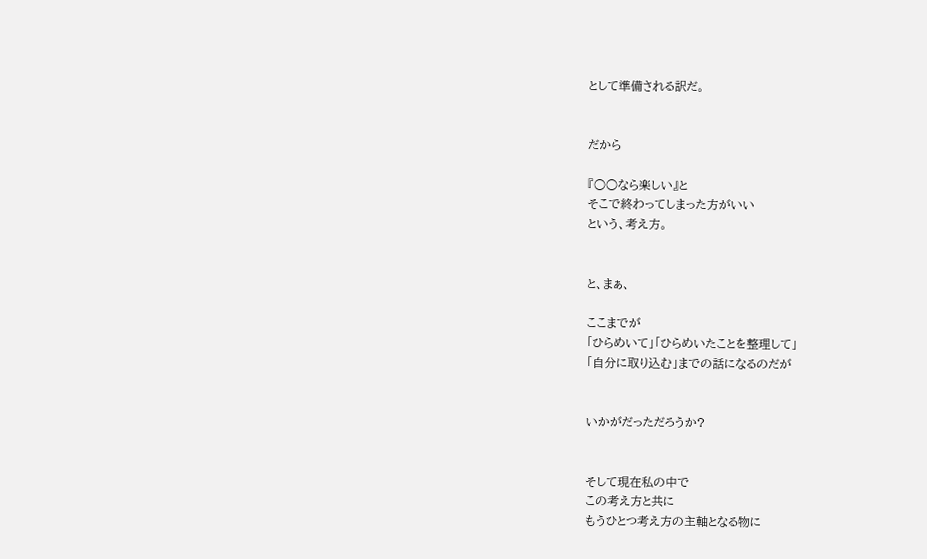として準備される訳だ。


だから

『○○なら楽しい』と
そこで終わってしまった方がいい
という、考え方。


と、まぁ、

ここまでが
「ひらめいて」「ひらめいたことを整理して」
「自分に取り込む」までの話になるのだが


いかがだっただろうか?


そして現在私の中で
この考え方と共に
もうひとつ考え方の主軸となる物に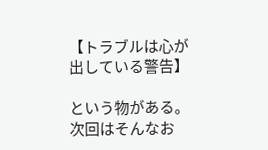【トラブルは心が出している警告】

という物がある。
次回はそんなお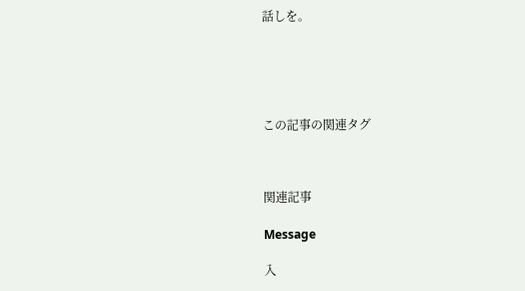話しを。





この記事の関連タグ



関連記事

Message

入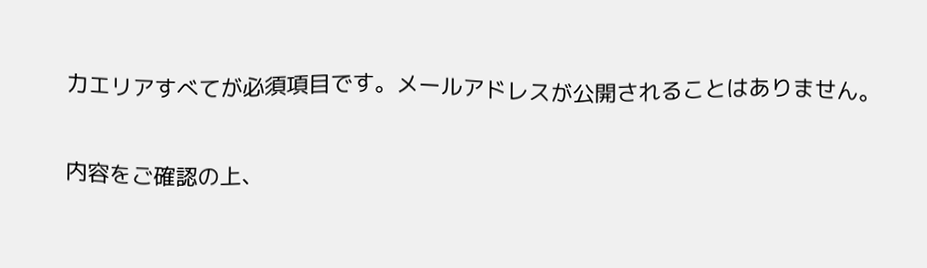力エリアすべてが必須項目です。メールアドレスが公開されることはありません。

内容をご確認の上、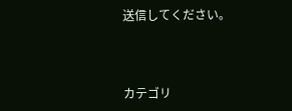送信してください。



カテゴリ